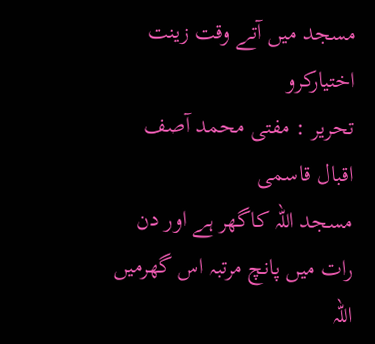مسجد میں آتے وقت زینت اختیارکرو
تحریر : مفتی محمد آصف اقبال قاسمی
مسجد اللہ کاگھر ہے اور دن رات میں پانچ مرتبہ اس گھرمیں اللہ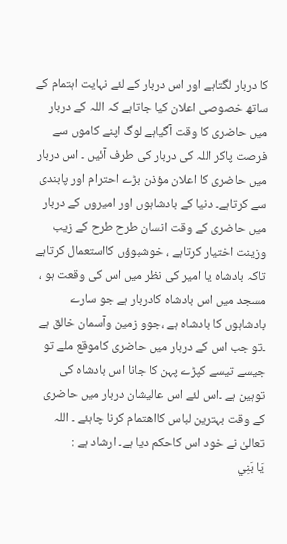کا دربار لگتاہے اور اس دربار کے لئے نہایت اہتمام کے ساتھ خصوصی اعلان کیا جاتاہے کہ اللہ کے دربار میں حاضری کا وقت آگیاہے لوگ اپنے کاموں سے فرصت پاکر اللہ کی دربار کی طرف آئیں ۔ اس دربار میں حاضری کا اعلان مؤذن بڑے احترام اور پابندی سے کرتاہے۔ دنیا کے بادشاہوں اور امیروں کے دربار میں حاضری کے وقت انسان طرح طرح کے زیب وزینت اختیار کرتاہے ، خوشبوؤں کااستعمال کرتاہے تاکہ بادشاہ یا امیر کی نظر میں اس کی وقعت ہو ، مسجد میں اس بادشاہ کادربار ہے جو سارے بادشاہوں کا بادشاہ ہے ،جوو زمین وآسمان خالق ہے ۔تو جب اس کے دربار میں حاضری کاموقع ملے تو جیسے تیسے کپڑے پہن کا جانا اس بادشاہ کی توہین ہے ۔اس لئے اس عالیشان دربار میں حاضری کے وقت بہترین لباس کااھتمام کرنا چاہئے ۔ اللہ تعالیٰ نے خود اس کاحکم دیا ہے۔ ارشاد ہے :
يَا بَنِي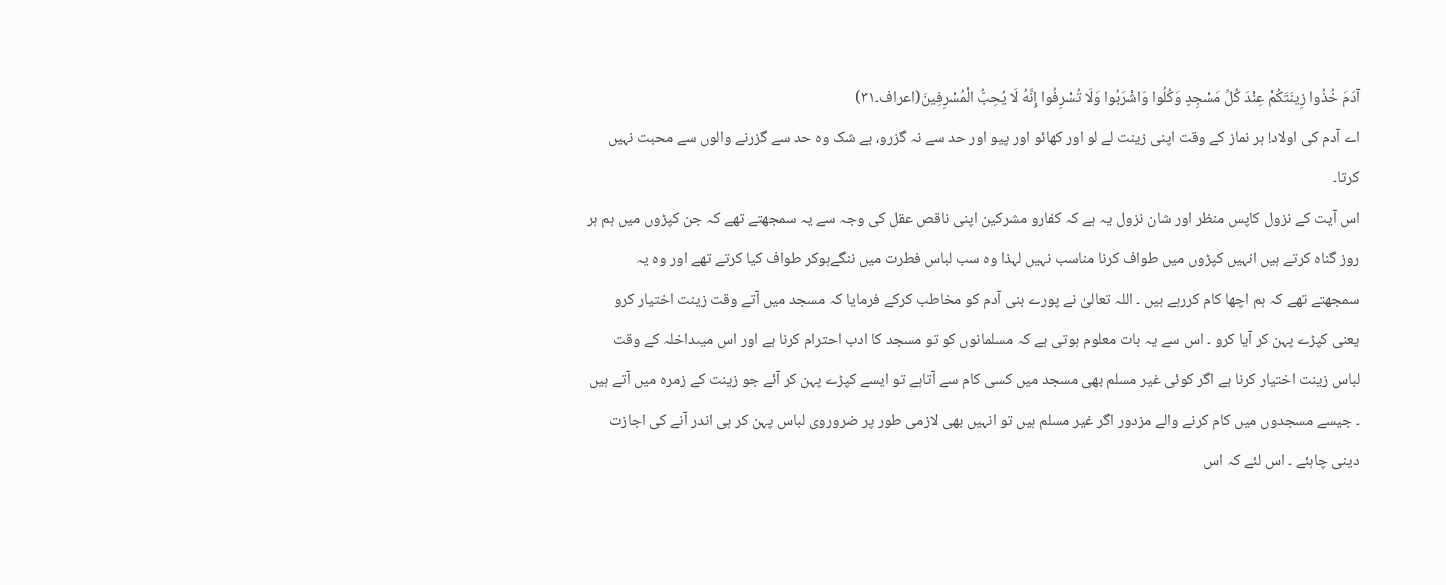آدَمَ خُذُوا زِينَتَكُمْ عِنْدَ كُلِّ مَسْجِدٍ وَكُلُوا وَاشْرَبُوا وَلَا تُسْرِفُوا إِنَّهُ لَا يُحِبُّ الْمُسْرِفِينَ(اعراف۔۳۱)
اے آدم کی اولاد! ہر نماز کے وقت اپنی زینت لے لو اور کھائو اور پیو اور حد سے نہ گزرو، بے شک وہ حد سے گزرنے والوں سے محبت نہیں کرتا۔
اس آیت کے نزول کاپس منظر اور شان نزول یہ ہے کہ کفارو مشرکین اپنی ناقص عقل کی وجہ سے یہ سمجھتے تھے کہ جن کپڑوں میں ہم ہر روز گناہ کرتے ہیں انہیں کپڑوں میں طواف کرنا مناسب نہیں لہذا وہ سب لباس فطرت میں ننگےہوکر طواف کیا کرتے تھے اور وہ یہ سمجھتے تھے کہ ہم اچھا کام کررہے ہیں ۔ اللہ تعالیٰ نے پورے بنی آدم کو مخاطب کرکے فرمایا کہ مسجد میں آتے وقت زینت اختیار کرو یعنی کپڑے پہن کر آیا کرو ۔ اس سے یہ بات معلوم ہوتی ہے کہ مسلمانوں کو تو مسجد کا ادب احترام کرنا ہے اور اس میںداخلہ کے وقت لباس زینت اختیار کرنا ہے اگر کوئی غیر مسلم بھی مسجد میں کسی کام سے آتاہے تو ایسے کپڑے پہن کر آئے جو زینت کے زمرہ میں آتے ہیں ۔ جیسے مسجدوں میں کام کرنے والے مزدور اگر غیر مسلم ہیں تو انہیں بھی لازمی طور پر ضروروی لباس پہن کر ہی اندر آنے کی اجازت دینی چاہئے ۔ اس لئے کہ اس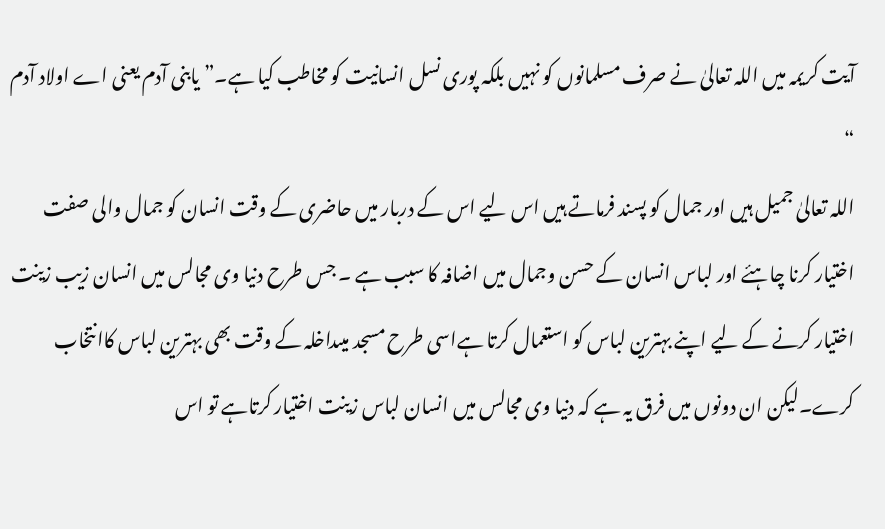آیت کریمہ میں اللہ تعالیٰ نے صرف مسلمانوں کو نہیں بلکہ پوری نسل انسانیت کو مخاطب کیا ہے۔” یابنی آدم یعنی اے اولاد آدم “
اللہ تعالیٰ جمیل ہیں اور جمال کو پسند فرماتے ہیں اس لیے اس کے دربار میں حاضری کے وقت انسان کو جمال والی صفت اختیار کرنا چاہئے اور لباس انسان کے حسن وجمال میں اضافہ کا سبب ہے ۔ جس طرح دنیا وی مجالس میں انسان زیب زینت اختیار کرنے کے لیے اپنے بہترین لباس کو استعمال کرتا ہےاسی طرح مسجد میںداخلہ کے وقت بھی بہترین لباس کاانتخاب کرے۔لیکن ان دونوں میں فرق یہ ہے کہ دنیا وی مجالس میں انسان لباس زینت اختیار کرتاہے تو اس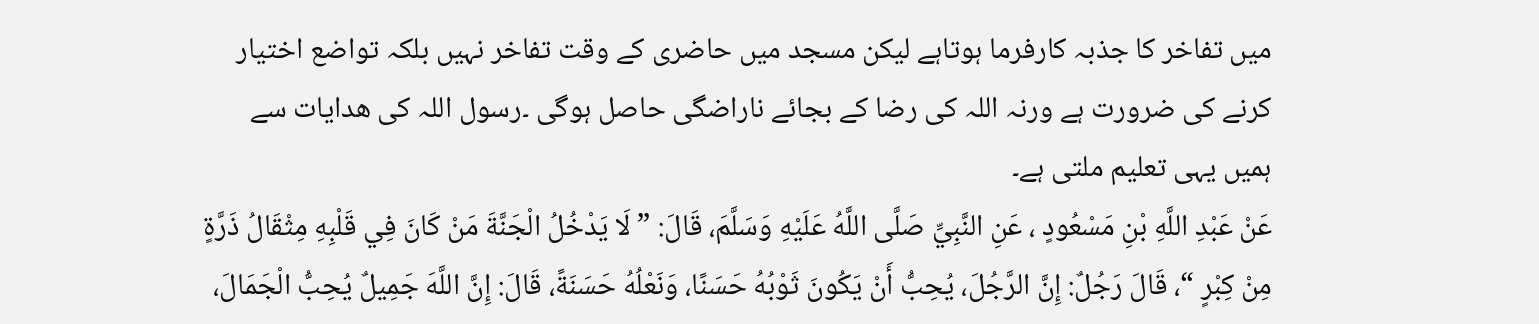میں تفاخر کا جذبہ کارفرما ہوتاہے لیکن مسجد میں حاضری کے وقت تفاخر نہیں بلکہ تواضع اختیار کرنے کی ضرورت ہے ورنہ اللہ کی رضا کے بجائے ناراضگی حاصل ہوگی ۔رسول اللہ کی ھدایات سے ہمیں یہی تعلیم ملتی ہے۔
عَنْ عَبْدِ اللَّهِ بْنِ مَسْعُودٍ ، عَنِ النَّبِيِّ صَلَّى اللَّهُ عَلَيْهِ وَسَلَّمَ، قَالَ: ” لَا يَدْخُلُ الْجَنَّةَ مَنْ كَانَ فِي قَلْبِهِ مِثْقَالُ ذَرَّةٍ مِنْ كِبْرٍ “، قَالَ رَجُلٌ: إِنَّ الرَّجُلَ، يُحِبُّ أَنْ يَكُونَ ثَوْبُهُ حَسَنًا، وَنَعْلُهُ حَسَنَةً، قَالَ: إِنَّ اللَّهَ جَمِيلٌ يُحِبُّ الْجَمَالَ،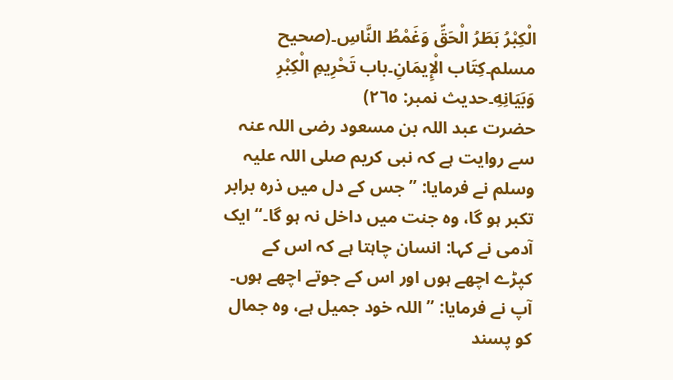الْكِبْرُ بَطَرُ الْحَقِّ وَغَمْطُ النَّاسِ۔(صحيح مسلم۔كِتَاب الْإِيمَانِ۔باب تَحْرِيمِ الْكِبْرِ وَبَيَانِهِ۔حدیث نمبر: ٢٦٥)
حضرت عبد اللہ بن مسعود رضی اللہ عنہ سے روایت ہے کہ نبی کریم صلی اللہ علیہ وسلم نے فرمایا: ” جس کے دل میں ذرہ برابر تکبر ہو گا، وہ جنت میں داخل نہ ہو گا۔“ ایک آدمی نے کہا: انسان چاہتا ہے کہ اس کے کپڑے اچھے ہوں اور اس کے جوتے اچھے ہوں۔ آپ نے فرمایا: ” اللہ خود جمیل ہے، وہ جمال کو پسند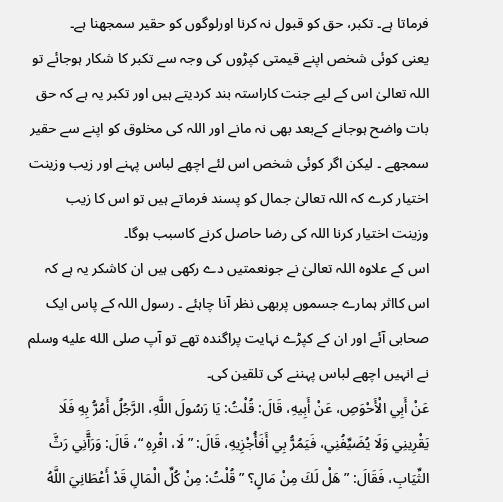فرماتا ہے۔ تکبر، حق کو قبول نہ کرنا اورلوگوں کو حقیر سمجھنا ہے۔
یعنی کوئی شخص اپنے قیمتی کپڑوں کی وجہ سے تکبر کا شکار ہوجائے تو اللہ تعالیٰ اس کے لیے جنت کاراستہ بند کردیتے ہیں اور تکبر یہ ہے کہ حق بات واضح ہوجانے کےبعد بھی نہ مانے اور اللہ کی مخلوق کو اپنے سے حقیر سمجھے ۔ لیکن اگر کوئی شخص اس لئے اچھے لباس پہنے اور زیب وزینت اختیار کرے کہ اللہ تعالیٰ جمال کو پسند فرماتے ہیں تو اس کا زیب وزینت اختیار کرنا اللہ کی رضا حاصل کرنے کاسبب ہوگا۔
اس کے علاوہ اللہ تعالیٰ نے جونعمتیں دے رکھی ہیں ان کاشکر یہ ہے کہ اس کااثر ہمارے جسموں پربھی نظر آنا چاہئے ۔ رسول اللہ کے پاس ایک صحابی آئے اور ان کے کپڑے نہایت پراگندہ تھے تو آپ صلى الله عليه وسلم نے انہیں اچھے لباس پہننے کی تلقین کی۔
عَنْ أَبِي الْأَحْوَصِ، عَنْ أَبِيهِ، قَالَ: قُلْتُ: يَا رَسُولَ اللَّهِ، الرَّجُلُ أَمُرُّ بِهِ فَلَا يَقْرِينِي وَلَا يُضَيِّفُنِي، فَيَمُرُّ بِي أَفَأُجْزِيهِ، قَالَ: ” لَا، اقْرِهِ “، قَالَ: وَرَآَّنِي رَثَّ الثِّيَابِ، فَقَالَ: ” هَلْ لَكَ مِنْ مَالٍ؟ ” قُلْتُ: مِنْ كُلِّ الْمَالِ قَدْ أَعْطَانِيَ اللَّهُ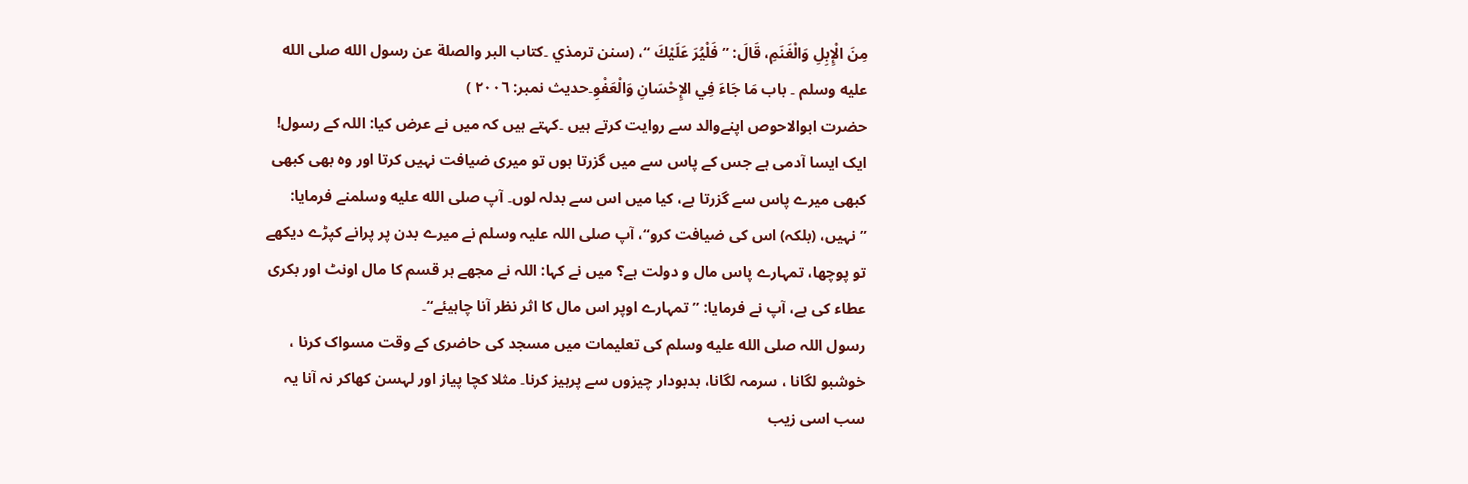مِنَ الْإِبِلِ وَالْغَنَمِ، قَالَ: ” فَلْيُرَ عَلَيْكَ “، (سنن ترمذي ۔كتاب البر والصلة عن رسول الله صلى الله عليه وسلم ۔ باب مَا جَاءَ فِي الإِحْسَانِ وَالْعَفْوِ۔حدیث نمبر: ٢٠٠٦ )
حضرت ابوالاحوص اپنےوالد سے روایت کرتے ہیں ۔کہتے ہیں کہ میں نے عرض کیا: اللہ کے رسول! ایک ایسا آدمی ہے جس کے پاس سے میں گزرتا ہوں تو میری ضیافت نہیں کرتا اور وہ بھی کبھی کبھی میرے پاس سے گزرتا ہے، کیا میں اس سے بدلہ لوں۔ آپ صلى الله عليه وسلمنے فرمایا: ”نہیں، (بلکہ) اس کی ضیافت کرو“، آپ صلی اللہ علیہ وسلم نے میرے بدن پر پرانے کپڑے دیکھے تو پوچھا، تمہارے پاس مال و دولت ہے؟ میں نے کہا: اللہ نے مجھے ہر قسم کا مال اونٹ اور بکری عطاء کی ہے، آپ نے فرمایا: ”تمہارے اوپر اس مال کا اثر نظر آنا چاہیئے“۔
رسول اللہ صلى الله عليه وسلم کی تعلیمات میں مسجد کی حاضری کے وقت مسواک کرنا ، خوشبو لگانا ، سرمہ لگانا، بدبودار چیزوں سے پرہیز کرنا۔ مثلا کچا پیاز اور لہسن کھاکر نہ آنا یہ سب اسی زیب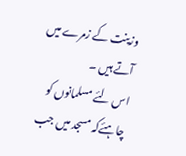وزینت کے زمرے میں آتے ہیں ۔
اس لئے مسلمانوں کو چاہئےکہ مسجد میں جب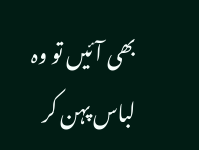بھی آئیں تو وہ لباس پہن کر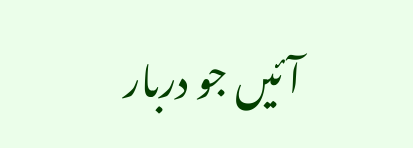آئیں جو دربار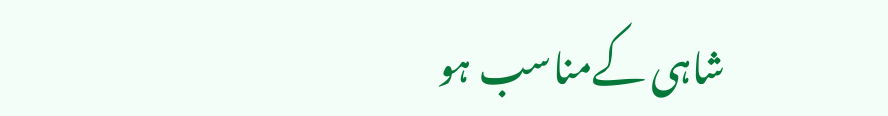شاہی کےمناسب ہو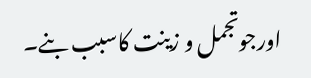اورجوتجمل و زینت کاسبب بنے۔